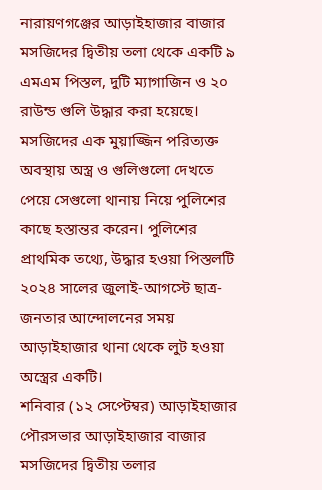নারায়ণগঞ্জের আড়াইহাজার বাজার মসজিদের দ্বিতীয় তলা থেকে একটি ৯ এমএম পিস্তল, দুটি ম্যাগাজিন ও ২০ রাউন্ড গুলি উদ্ধার করা হয়েছে। মসজিদের এক মুয়াজ্জিন পরিত্যক্ত অবস্থায় অস্ত্র ও গুলিগুলো দেখতে পেয়ে সেগুলো থানায় নিয়ে পুলিশের কাছে হস্তান্তর করেন। পুলিশের প্রাথমিক তথ্যে, উদ্ধার হওয়া পিস্তলটি ২০২৪ সালের জুলাই-আগস্টে ছাত্র-জনতার আন্দোলনের সময় আড়াইহাজার থানা থেকে লুট হওয়া অস্ত্রের একটি।
শনিবার (১২ সেপ্টেম্বর) আড়াইহাজার পৌরসভার আড়াইহাজার বাজার মসজিদের দ্বিতীয় তলার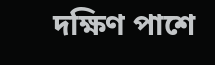দক্ষিণ পাশে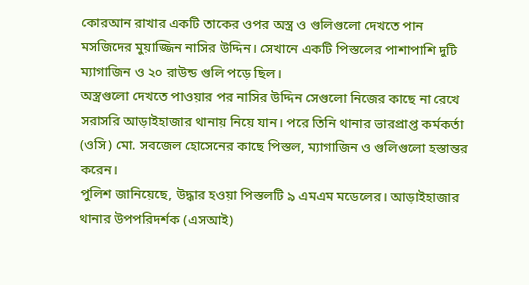কোরআন রাখার একটি তাকের ওপর অস্ত্র ও গুলিগুলো দেখতে পান মসজিদের মুয়াজ্জিন নাসির উদ্দিন। সেখানে একটি পিস্তলের পাশাপাশি দুটি ম্যাগাজিন ও ২০ রাউন্ড গুলি পড়ে ছিল।
অস্ত্রগুলো দেখতে পাওয়ার পর নাসির উদ্দিন সেগুলো নিজের কাছে না রেখে সরাসরি আড়াইহাজার থানায় নিয়ে যান। পরে তিনি থানার ভারপ্রাপ্ত কর্মকর্তা (ওসি) মো. সবজেল হোসেনের কাছে পিস্তল, ম্যাগাজিন ও গুলিগুলো হস্তান্তর করেন।
পুলিশ জানিয়েছে, উদ্ধার হওয়া পিস্তলটি ৯ এমএম মডেলের। আড়াইহাজার থানার উপপরিদর্শক (এসআই)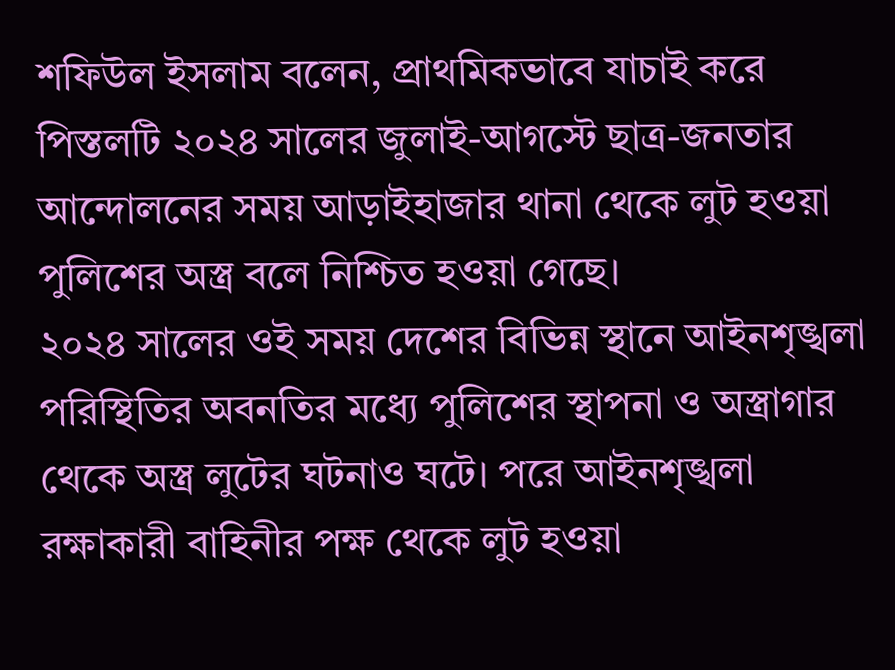শফিউল ইসলাম বলেন, প্রাথমিকভাবে যাচাই করে পিস্তলটি ২০২৪ সালের জুলাই-আগস্টে ছাত্র-জনতার আন্দোলনের সময় আড়াইহাজার থানা থেকে লুট হওয়া পুলিশের অস্ত্র বলে নিশ্চিত হওয়া গেছে।
২০২৪ সালের ওই সময় দেশের বিভিন্ন স্থানে আইনশৃঙ্খলা পরিস্থিতির অবনতির মধ্যে পুলিশের স্থাপনা ও অস্ত্রাগার থেকে অস্ত্র লুটের ঘটনাও ঘটে। পরে আইনশৃঙ্খলা রক্ষাকারী বাহিনীর পক্ষ থেকে লুট হওয়া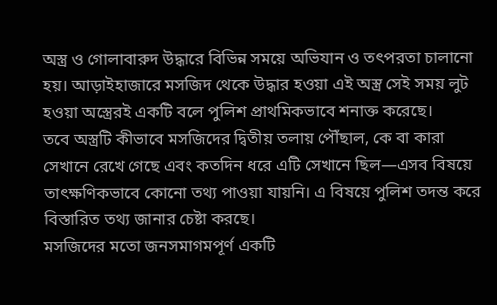অস্ত্র ও গোলাবারুদ উদ্ধারে বিভিন্ন সময়ে অভিযান ও তৎপরতা চালানো হয়। আড়াইহাজারে মসজিদ থেকে উদ্ধার হওয়া এই অস্ত্র সেই সময় লুট হওয়া অস্ত্রেরই একটি বলে পুলিশ প্রাথমিকভাবে শনাক্ত করেছে।
তবে অস্ত্রটি কীভাবে মসজিদের দ্বিতীয় তলায় পৌঁছাল, কে বা কারা সেখানে রেখে গেছে এবং কতদিন ধরে এটি সেখানে ছিল—এসব বিষয়ে তাৎক্ষণিকভাবে কোনো তথ্য পাওয়া যায়নি। এ বিষয়ে পুলিশ তদন্ত করে বিস্তারিত তথ্য জানার চেষ্টা করছে।
মসজিদের মতো জনসমাগমপূর্ণ একটি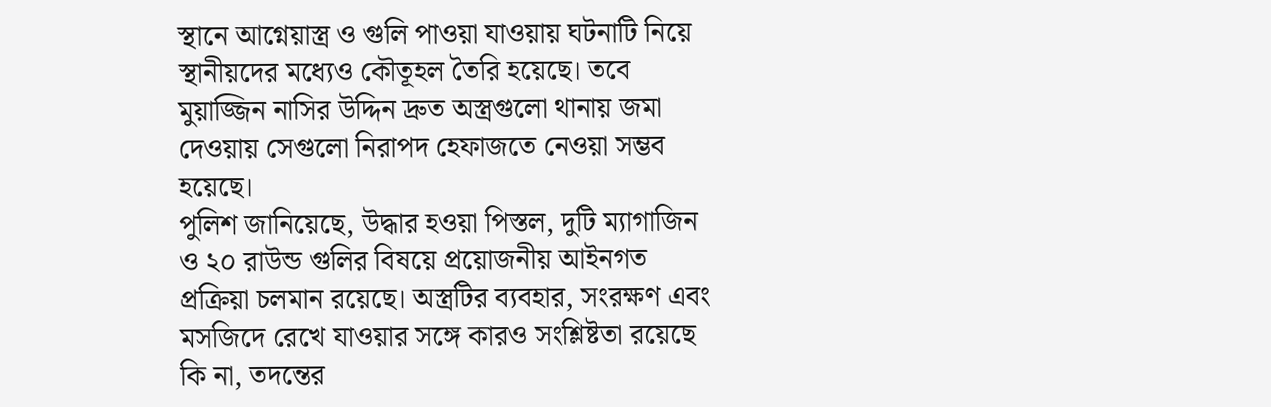স্থানে আগ্নেয়াস্ত্র ও গুলি পাওয়া যাওয়ায় ঘটনাটি নিয়ে স্থানীয়দের মধ্যেও কৌতূহল তৈরি হয়েছে। তবে মুয়াজ্জিন নাসির উদ্দিন দ্রুত অস্ত্রগুলো থানায় জমা দেওয়ায় সেগুলো নিরাপদ হেফাজতে নেওয়া সম্ভব হয়েছে।
পুলিশ জানিয়েছে, উদ্ধার হওয়া পিস্তল, দুটি ম্যাগাজিন ও ২০ রাউন্ড গুলির বিষয়ে প্রয়োজনীয় আইনগত প্রক্রিয়া চলমান রয়েছে। অস্ত্রটির ব্যবহার, সংরক্ষণ এবং মসজিদে রেখে যাওয়ার সঙ্গে কারও সংশ্লিষ্টতা রয়েছে কি না, তদন্তের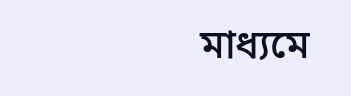মাধ্যমে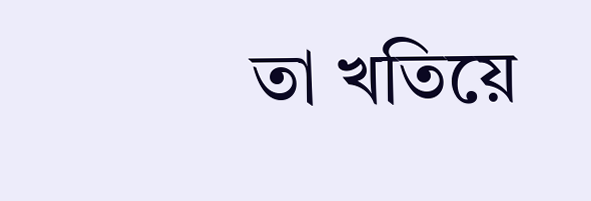তা খতিয়ে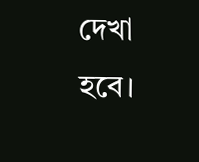দেখা হবে।